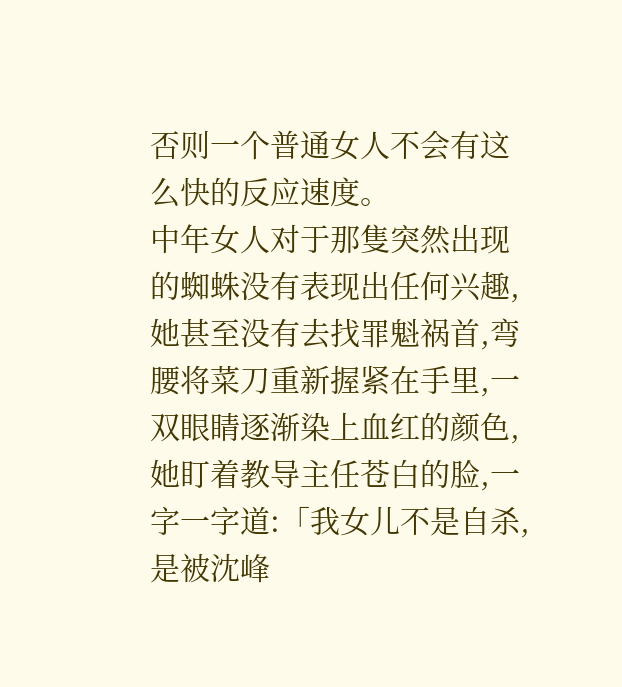否则一个普通女人不会有这么快的反应速度。
中年女人对于那隻突然出现的蜘蛛没有表现出任何兴趣,她甚至没有去找罪魁祸首,弯腰将菜刀重新握紧在手里,一双眼睛逐渐染上血红的颜色,她盯着教导主任苍白的脸,一字一字道:「我女儿不是自杀,是被沈峰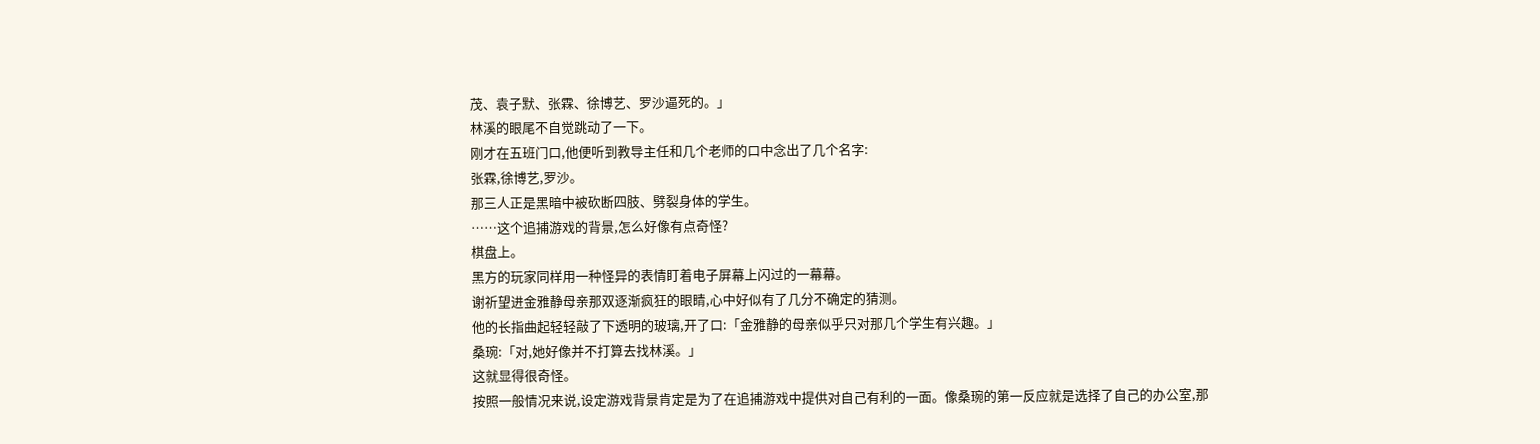茂、袁子默、张霖、徐博艺、罗沙逼死的。」
林溪的眼尾不自觉跳动了一下。
刚才在五班门口,他便听到教导主任和几个老师的口中念出了几个名字:
张霖,徐博艺,罗沙。
那三人正是黑暗中被砍断四肢、劈裂身体的学生。
……这个追捕游戏的背景,怎么好像有点奇怪?
棋盘上。
黑方的玩家同样用一种怪异的表情盯着电子屏幕上闪过的一幕幕。
谢祈望进金雅静母亲那双逐渐疯狂的眼睛,心中好似有了几分不确定的猜测。
他的长指曲起轻轻敲了下透明的玻璃,开了口:「金雅静的母亲似乎只对那几个学生有兴趣。」
桑琬:「对,她好像并不打算去找林溪。」
这就显得很奇怪。
按照一般情况来说,设定游戏背景肯定是为了在追捕游戏中提供对自己有利的一面。像桑琬的第一反应就是选择了自己的办公室,那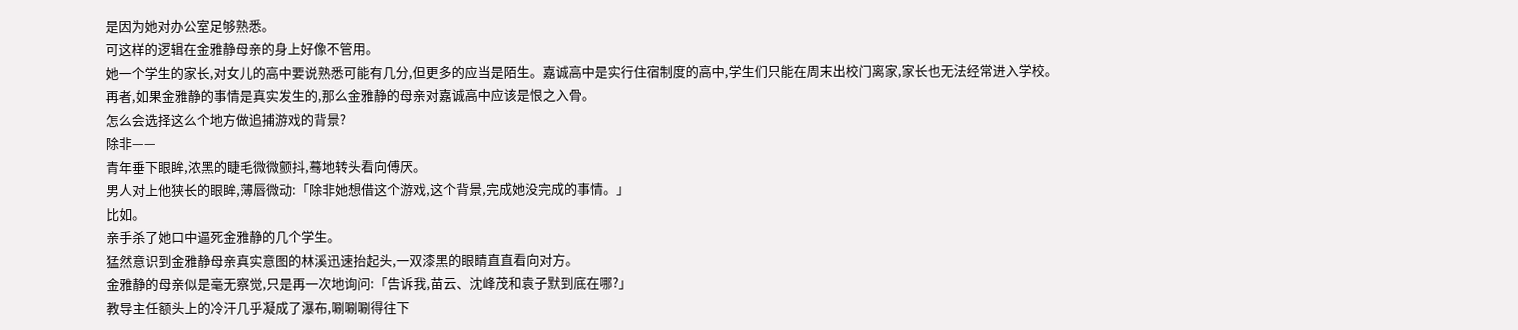是因为她对办公室足够熟悉。
可这样的逻辑在金雅静母亲的身上好像不管用。
她一个学生的家长,对女儿的高中要说熟悉可能有几分,但更多的应当是陌生。嘉诚高中是实行住宿制度的高中,学生们只能在周末出校门离家,家长也无法经常进入学校。
再者,如果金雅静的事情是真实发生的,那么金雅静的母亲对嘉诚高中应该是恨之入骨。
怎么会选择这么个地方做追捕游戏的背景?
除非——
青年垂下眼眸,浓黑的睫毛微微颤抖,蓦地转头看向傅厌。
男人对上他狭长的眼眸,薄唇微动:「除非她想借这个游戏,这个背景,完成她没完成的事情。」
比如。
亲手杀了她口中逼死金雅静的几个学生。
猛然意识到金雅静母亲真实意图的林溪迅速抬起头,一双漆黑的眼睛直直看向对方。
金雅静的母亲似是毫无察觉,只是再一次地询问:「告诉我,苗云、沈峰茂和袁子默到底在哪?」
教导主任额头上的冷汗几乎凝成了瀑布,唰唰唰得往下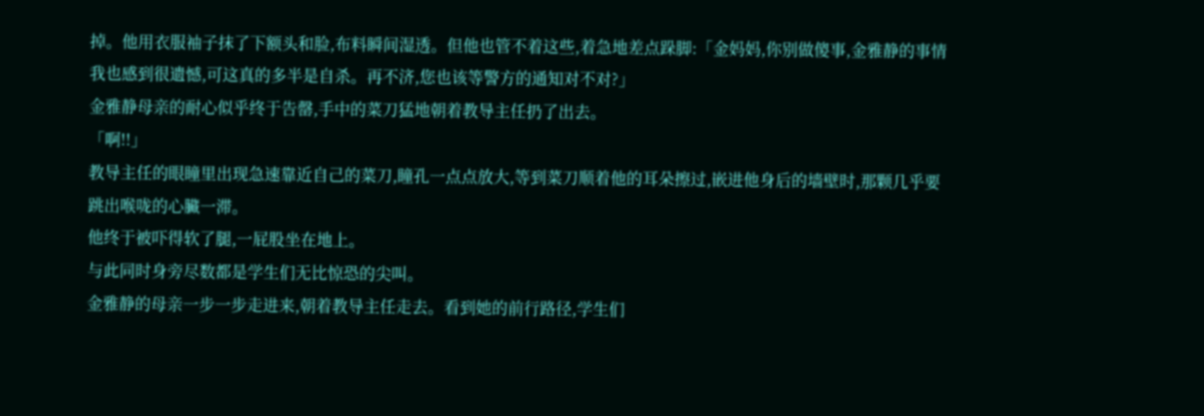掉。他用衣服袖子抹了下额头和脸,布料瞬间湿透。但他也管不着这些,着急地差点跺脚:「金妈妈,你别做傻事,金雅静的事情我也感到很遗憾,可这真的多半是自杀。再不济,您也该等警方的通知对不对?」
金雅静母亲的耐心似乎终于告罄,手中的菜刀猛地朝着教导主任扔了出去。
「啊!!」
教导主任的眼瞳里出现急速靠近自己的菜刀,瞳孔一点点放大,等到菜刀顺着他的耳朵擦过,嵌进他身后的墙壁时,那颗几乎要跳出喉咙的心臟一滞。
他终于被吓得软了腿,一屁股坐在地上。
与此同时身旁尽数都是学生们无比惊恐的尖叫。
金雅静的母亲一步一步走进来,朝着教导主任走去。看到她的前行路径,学生们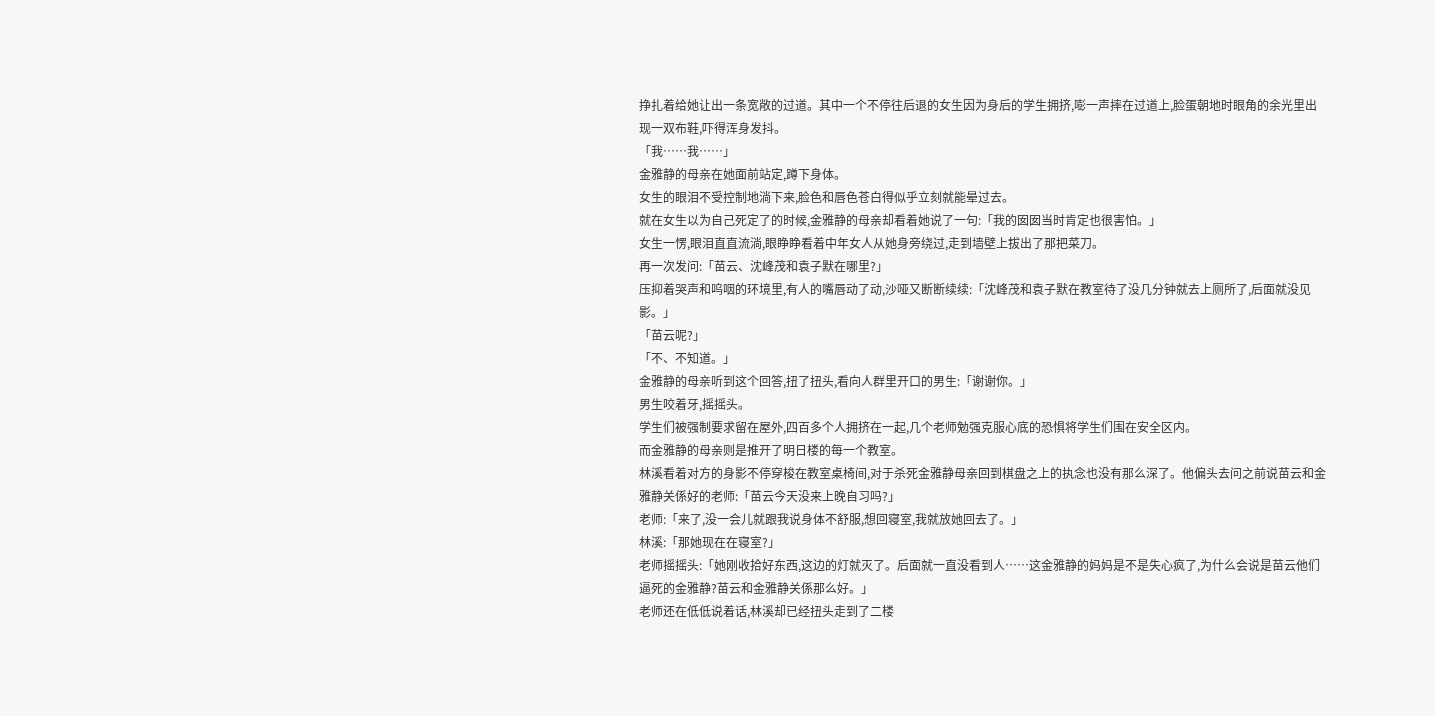挣扎着给她让出一条宽敞的过道。其中一个不停往后退的女生因为身后的学生拥挤,嘭一声摔在过道上,脸蛋朝地时眼角的余光里出现一双布鞋,吓得浑身发抖。
「我……我……」
金雅静的母亲在她面前站定,蹲下身体。
女生的眼泪不受控制地淌下来,脸色和唇色苍白得似乎立刻就能晕过去。
就在女生以为自己死定了的时候,金雅静的母亲却看着她说了一句:「我的囡囡当时肯定也很害怕。」
女生一愣,眼泪直直流淌,眼睁睁看着中年女人从她身旁绕过,走到墙壁上拔出了那把菜刀。
再一次发问:「苗云、沈峰茂和袁子默在哪里?」
压抑着哭声和呜咽的环境里,有人的嘴唇动了动,沙哑又断断续续:「沈峰茂和袁子默在教室待了没几分钟就去上厕所了,后面就没见影。」
「苗云呢?」
「不、不知道。」
金雅静的母亲听到这个回答,扭了扭头,看向人群里开口的男生:「谢谢你。」
男生咬着牙,摇摇头。
学生们被强制要求留在屋外,四百多个人拥挤在一起,几个老师勉强克服心底的恐惧将学生们围在安全区内。
而金雅静的母亲则是推开了明日楼的每一个教室。
林溪看着对方的身影不停穿梭在教室桌椅间,对于杀死金雅静母亲回到棋盘之上的执念也没有那么深了。他偏头去问之前说苗云和金雅静关係好的老师:「苗云今天没来上晚自习吗?」
老师:「来了,没一会儿就跟我说身体不舒服,想回寝室,我就放她回去了。」
林溪:「那她现在在寝室?」
老师摇摇头:「她刚收拾好东西,这边的灯就灭了。后面就一直没看到人……这金雅静的妈妈是不是失心疯了,为什么会说是苗云他们逼死的金雅静?苗云和金雅静关係那么好。」
老师还在低低说着话,林溪却已经扭头走到了二楼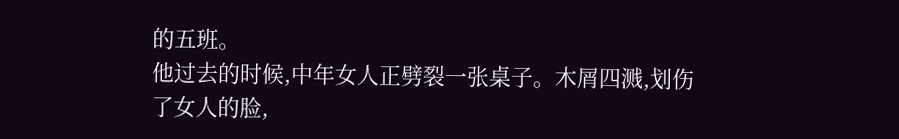的五班。
他过去的时候,中年女人正劈裂一张桌子。木屑四溅,划伤了女人的脸,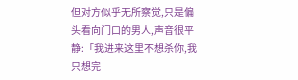但对方似乎无所察觉,只是偏头看向门口的男人,声音很平静:「我进来这里不想杀你,我只想完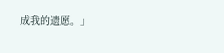成我的遗愿。」